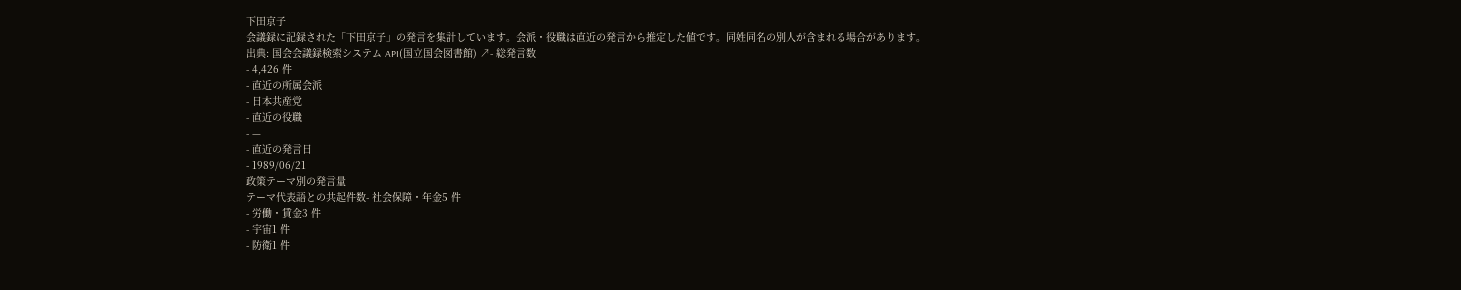下田京子
会議録に記録された「下田京子」の発言を集計しています。会派・役職は直近の発言から推定した値です。同姓同名の別人が含まれる場合があります。
出典: 国会会議録検索システム API(国立国会図書館) ↗- 総発言数
- 4,426 件
- 直近の所属会派
- 日本共産党
- 直近の役職
- —
- 直近の発言日
- 1989/06/21
政策テーマ別の発言量
テーマ代表語との共起件数- 社会保障・年金5 件
- 労働・賃金3 件
- 宇宙1 件
- 防衛1 件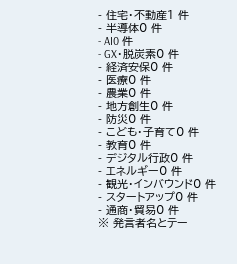- 住宅・不動産1 件
- 半導体0 件
- AI0 件
- GX・脱炭素0 件
- 経済安保0 件
- 医療0 件
- 農業0 件
- 地方創生0 件
- 防災0 件
- こども・子育て0 件
- 教育0 件
- デジタル行政0 件
- エネルギー0 件
- 観光・インバウンド0 件
- スタートアップ0 件
- 通商・貿易0 件
※ 発言者名とテー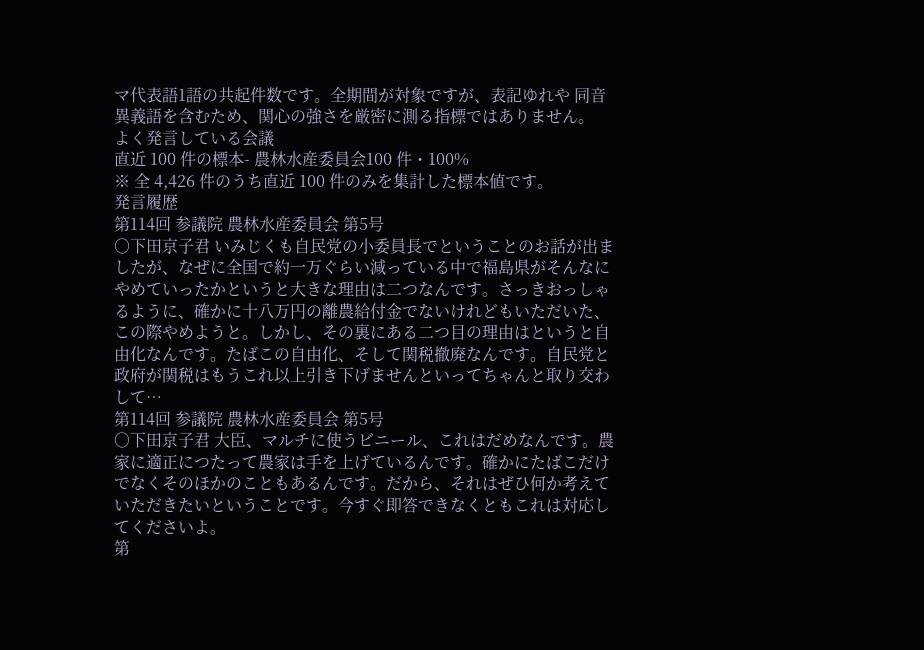マ代表語1語の共起件数です。全期間が対象ですが、表記ゆれや 同音異義語を含むため、関心の強さを厳密に測る指標ではありません。
よく発言している会議
直近 100 件の標本- 農林水産委員会100 件・100%
※ 全 4,426 件のうち直近 100 件のみを集計した標本値です。
発言履歴
第114回 参議院 農林水産委員会 第5号
○下田京子君 いみじくも自民党の小委員長でということのお話が出ましたが、なぜに全国で約一万ぐらい減っている中で福島県がそんなにやめていったかというと大きな理由は二つなんです。さっきおっしゃるように、確かに十八万円の離農給付金でないけれどもいただいた、この際やめようと。しかし、その裏にある二つ目の理由はというと自由化なんです。たばこの自由化、そして関税撤廃なんです。自民党と政府が関税はもうこれ以上引き下げませんといってちゃんと取り交わして…
第114回 参議院 農林水産委員会 第5号
○下田京子君 大臣、マルチに使うビニール、これはだめなんです。農家に適正につたって農家は手を上げているんです。確かにたばこだけでなくそのほかのこともあるんです。だから、それはぜひ何か考えていただきたいということです。今すぐ即答できなくともこれは対応してくださいよ。
第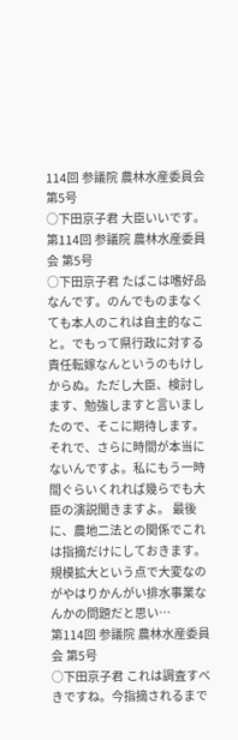114回 参議院 農林水産委員会 第5号
○下田京子君 大臣いいです。
第114回 参議院 農林水産委員会 第5号
○下田京子君 たばこは嗜好品なんです。のんでものまなくても本人のこれは自主的なこと。でもって県行政に対する責任転嫁なんというのもけしからぬ。ただし大臣、検討します、勉強しますと言いましたので、そこに期待します。 それで、さらに時間が本当にないんですよ。私にもう一時間ぐらいくれれば幾らでも大臣の演説聞きますよ。 最後に、農地二法との関係でこれは指摘だけにしておきます。 規模拡大という点で大変なのがやはりかんがい排水事業なんかの問題だと思い…
第114回 参議院 農林水産委員会 第5号
○下田京子君 これは調査すべきですね。今指摘されるまで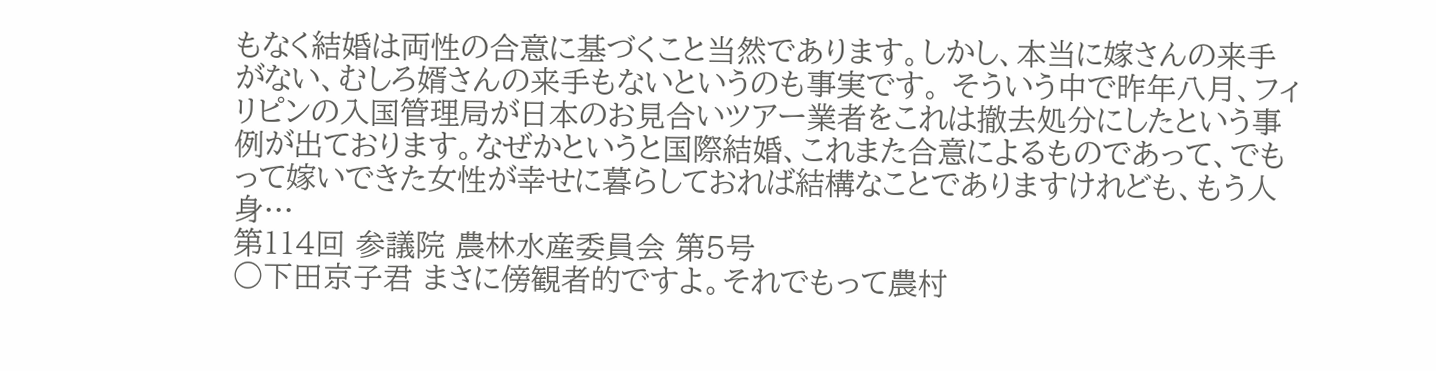もなく結婚は両性の合意に基づくこと当然であります。しかし、本当に嫁さんの来手がない、むしろ婿さんの来手もないというのも事実です。 そういう中で昨年八月、フィリピンの入国管理局が日本のお見合いツアー業者をこれは撤去処分にしたという事例が出ております。なぜかというと国際結婚、これまた合意によるものであって、でもって嫁いできた女性が幸せに暮らしておれば結構なことでありますけれども、もう人身…
第114回 参議院 農林水産委員会 第5号
○下田京子君 まさに傍観者的ですよ。それでもって農村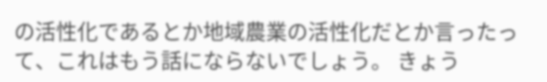の活性化であるとか地域農業の活性化だとか言ったって、これはもう話にならないでしょう。 きょう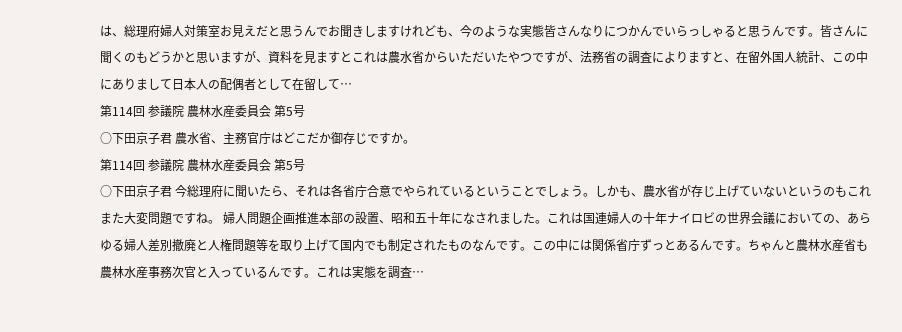は、総理府婦人対策室お見えだと思うんでお聞きしますけれども、今のような実態皆さんなりにつかんでいらっしゃると思うんです。皆さんに聞くのもどうかと思いますが、資料を見ますとこれは農水省からいただいたやつですが、法務省の調査によりますと、在留外国人統計、この中にありまして日本人の配偶者として在留して…
第114回 参議院 農林水産委員会 第5号
○下田京子君 農水省、主務官庁はどこだか御存じですか。
第114回 参議院 農林水産委員会 第5号
○下田京子君 今総理府に聞いたら、それは各省庁合意でやられているということでしょう。しかも、農水省が存じ上げていないというのもこれまた大変問題ですね。 婦人問題企画推進本部の設置、昭和五十年になされました。これは国連婦人の十年ナイロビの世界会議においての、あらゆる婦人差別撤廃と人権問題等を取り上げて国内でも制定されたものなんです。この中には関係省庁ずっとあるんです。ちゃんと農林水産省も農林水産事務次官と入っているんです。これは実態を調査…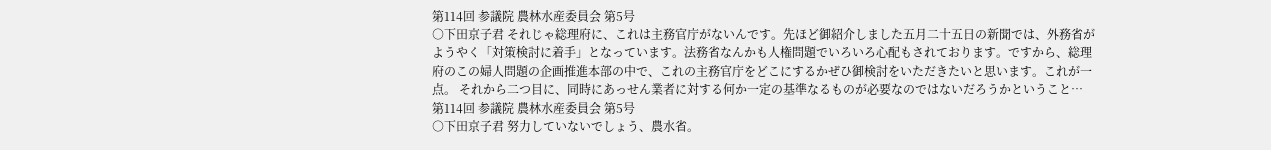第114回 参議院 農林水産委員会 第5号
○下田京子君 それじゃ総理府に、これは主務官庁がないんです。先ほど御紹介しました五月二十五日の新聞では、外務省がようやく「対策検討に着手」となっています。法務省なんかも人権問題でいろいろ心配もされております。ですから、総理府のこの婦人問題の企画推進本部の中で、これの主務官庁をどこにするかぜひ御検討をいただきたいと思います。これが一点。 それから二つ目に、同時にあっせん業者に対する何か一定の基準なるものが必要なのではないだろうかということ…
第114回 参議院 農林水産委員会 第5号
○下田京子君 努力していないでしょう、農水省。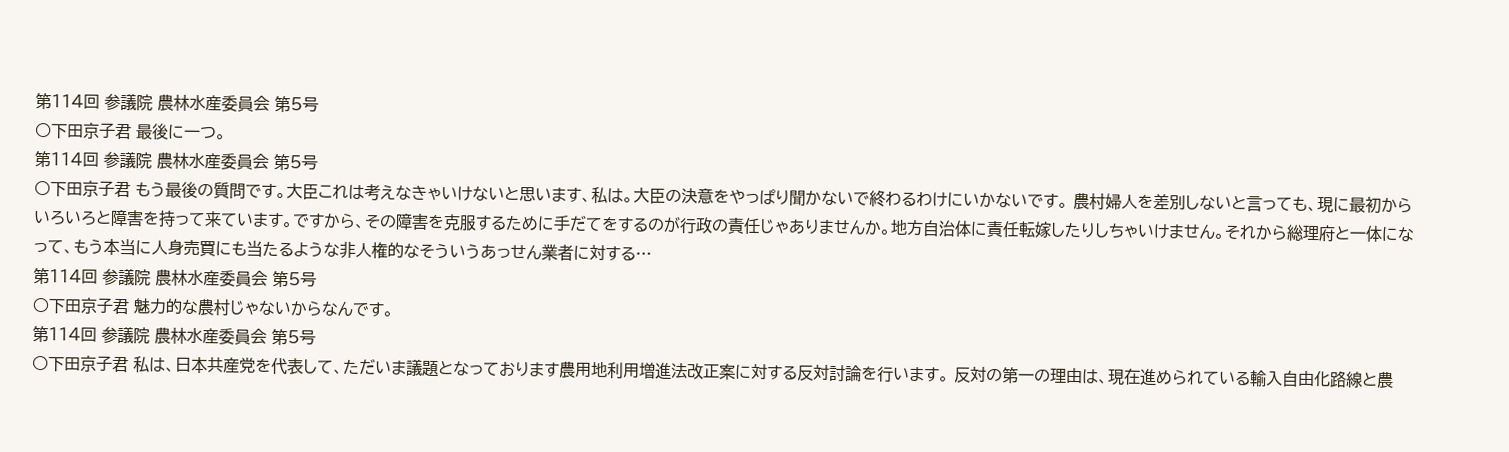第114回 参議院 農林水産委員会 第5号
○下田京子君 最後に一つ。
第114回 参議院 農林水産委員会 第5号
○下田京子君 もう最後の質問です。大臣これは考えなきゃいけないと思います、私は。大臣の決意をやっぱり聞かないで終わるわけにいかないです。 農村婦人を差別しないと言っても、現に最初からいろいろと障害を持って来ています。ですから、その障害を克服するために手だてをするのが行政の責任じゃありませんか。地方自治体に責任転嫁したりしちゃいけません。それから総理府と一体になって、もう本当に人身売買にも当たるような非人権的なそういうあっせん業者に対する…
第114回 参議院 農林水産委員会 第5号
○下田京子君 魅力的な農村じゃないからなんです。
第114回 参議院 農林水産委員会 第5号
○下田京子君 私は、日本共産党を代表して、ただいま議題となっております農用地利用増進法改正案に対する反対討論を行います。 反対の第一の理由は、現在進められている輸入自由化路線と農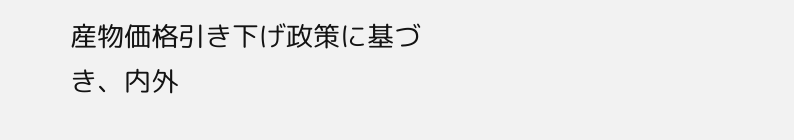産物価格引き下げ政策に基づき、内外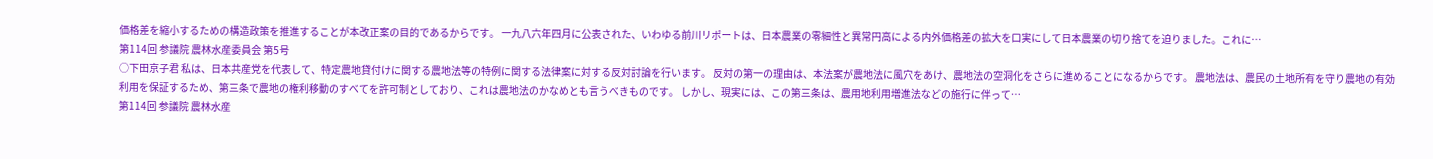価格差を縮小するための構造政策を推進することが本改正案の目的であるからです。 一九八六年四月に公表された、いわゆる前川リポートは、日本農業の零細性と異常円高による内外価格差の拡大を口実にして日本農業の切り捨てを迫りました。これに…
第114回 参議院 農林水産委員会 第5号
○下田京子君 私は、日本共産党を代表して、特定農地貸付けに関する農地法等の特例に関する法律案に対する反対討論を行います。 反対の第一の理由は、本法案が農地法に風穴をあけ、農地法の空洞化をさらに進めることになるからです。 農地法は、農民の土地所有を守り農地の有効利用を保証するため、第三条で農地の権利移動のすべてを許可制としており、これは農地法のかなめとも言うべきものです。 しかし、現実には、この第三条は、農用地利用増進法などの施行に伴って…
第114回 参議院 農林水産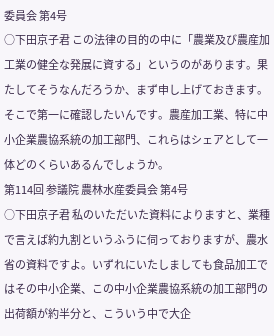委員会 第4号
○下田京子君 この法律の目的の中に「農業及び農産加工業の健全な発展に資する」というのがあります。果たしてそうなんだろうか、まず申し上げておきます。 そこで第一に確認したいんです。農産加工業、特に中小企業農協系統の加工部門、これらはシェアとして一体どのくらいあるんでしょうか。
第114回 参議院 農林水産委員会 第4号
○下田京子君 私のいただいた資料によりますと、業種で言えば約九割というふうに伺っておりますが、農水省の資料ですよ。いずれにいたしましても食品加工ではその中小企業、この中小企業農協系統の加工部門の出荷額が約半分と、こういう中で大企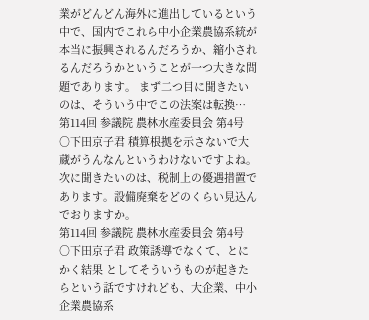業がどんどん海外に進出しているという中で、国内でこれら中小企業農協系統が本当に振興されるんだろうか、縮小されるんだろうかということが一つ大きな問題であります。 まず二つ目に聞きたいのは、そういう中でこの法案は転換…
第114回 参議院 農林水産委員会 第4号
○下田京子君 積算根拠を示さないで大蔵がうんなんというわけないですよね。 次に聞きたいのは、税制上の優遇措置であります。設備廃棄をどのくらい見込んでおりますか。
第114回 参議院 農林水産委員会 第4号
○下田京子君 政策誘導でなくて、とにかく結果 としてそういうものが起きたらという話ですけれども、大企業、中小企業農協系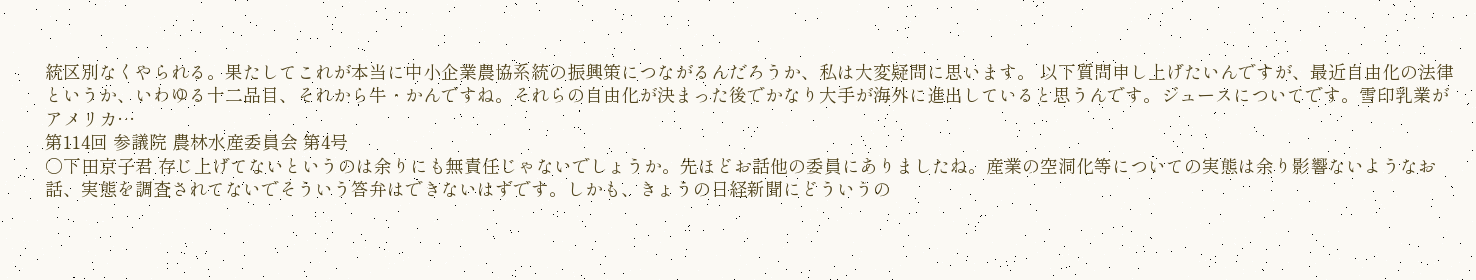統区別なくやられる。果たしてこれが本当に中小企業農協系統の振興策につながるんだろうか、私は大変疑問に思います。 以下質問申し上げたいんですが、最近自由化の法律というか、いわゆる十二品目、それから牛・かんですね。それらの自由化が決まった後でかなり大手が海外に進出していると思うんです。ジュースについてです。雪印乳業がアメリカ…
第114回 参議院 農林水産委員会 第4号
○下田京子君 存じ上げてないというのは余りにも無責任じゃないでしょうか。先ほどお話他の委員にありましたね。産業の空洞化等についての実態は余り影響ないようなお話、実態を調査されてないでそういう答弁はできないはずです。しかも、きょうの日経新聞にどういうの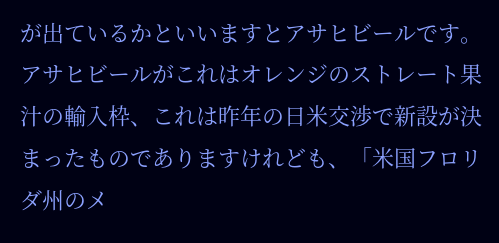が出ているかといいますとアサヒビールです。アサヒビールがこれはオレンジのストレート果汁の輸入枠、これは昨年の日米交渉で新設が決まったものでありますけれども、「米国フロリダ州のメ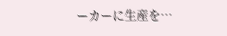ーカーに生産を…